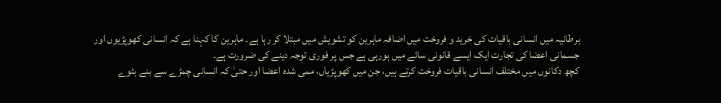برطانیہ میں انسانی باقیات کی خرید و فروخت میں اضافہ ماہرین کو تشویش میں مبتلا کر رہا ہے۔ ماہرین کا کہنا ہے کہ انسانی کھوپڑیوں اور جسمانی اعضا کی تجارت ایک ایسے قانونی سائے میں ہورہی ہے جس پر فوری توجہ دینے کی ضرورت ہے۔
کچھ دکانوں میں مختلف انسانی باقیات فروخت کرتے ہیں، جن میں کھوپڑیاں، ممی شدہ اعضا اور حتیٰ کہ انسانی چمڑے سے بنے بٹوے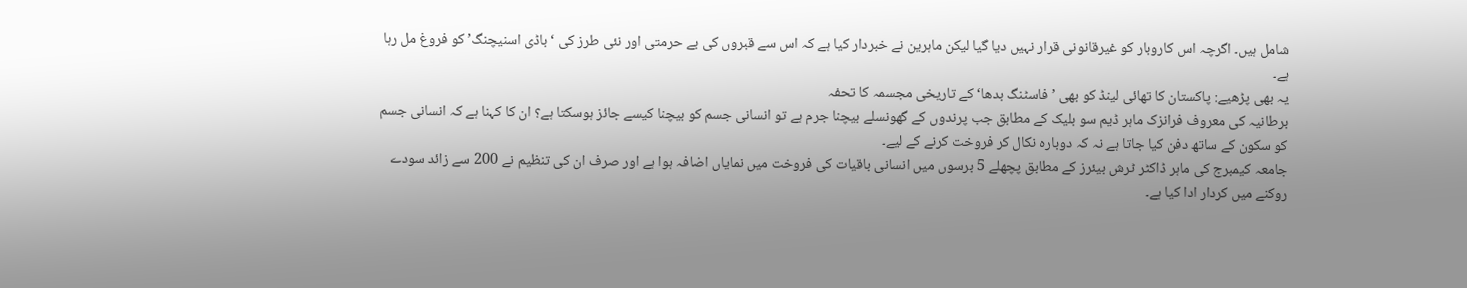شامل ہیں۔ اگرچہ اس کاروبار کو غیرقانونی قرار نہیں دیا گیا لیکن ماہرین نے خبردار کیا ہے کہ اس سے قبروں کی بے حرمتی اور نئی طرز کی ‘باڈی اسنیچنگ’ کو فروغ مل رہا ہے۔
یہ بھی پڑھیے: پاکستان کا تھائی لینڈ کو بھی ’ فاسٹنگ بدھا‘ کے تاریخی مجسمہ کا تحفہ
برطانیہ کی معروف فرانزک ماہر ڈیم سو بلیک کے مطابق جب پرندوں کے گھونسلے بیچنا جرم ہے تو انسانی جسم کو بیچنا کیسے جائز ہوسکتا ہے؟ ان کا کہنا ہے کہ انسانی جسم کو سکون کے ساتھ دفن کیا جاتا ہے نہ کہ دوبارہ نکال کر فروخت کرنے کے لیے۔
جامعہ کیمبرج کی ماہر ڈاکٹر ٹرش بیئرز کے مطابق پچھلے 5 برسوں میں انسانی باقیات کی فروخت میں نمایاں اضافہ ہوا ہے اور صرف ان کی تنظیم نے 200 سے زائد سودے روکنے میں کردار ادا کیا ہے۔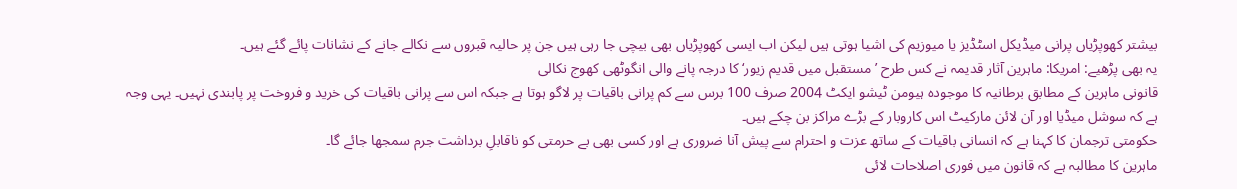بیشتر کھوپڑیاں پرانی میڈیکل اسٹڈیز یا میوزیم کی اشیا ہوتی ہیں لیکن اب ایسی کھوپڑیاں بھی بیچی جا رہی ہیں جن پر حالیہ قبروں سے نکالے جانے کے نشانات پائے گئے ہیں۔
یہ بھی پڑھیے: امریکا: ماہرین آثار قدیمہ نے کس طرح ’مستقبل میں قدیم زیور‘ کا درجہ پانے والی انگوٹھی کھوج نکالی
قانونی ماہرین کے مطابق برطانیہ کا موجودہ ہیومن ٹیشو ایکٹ 2004 صرف 100 برس سے کم پرانی باقیات پر لاگو ہوتا ہے جبکہ اس سے پرانی باقیات کی خرید و فروخت پر پابندی نہیں۔ یہی وجہ ہے کہ سوشل میڈیا اور آن لائن مارکیٹ اس کاروبار کے بڑے مراکز بن چکے ہیں۔
حکومتی ترجمان کا کہنا ہے کہ انسانی باقیات کے ساتھ عزت و احترام سے پیش آنا ضروری ہے اور کسی بھی بے حرمتی کو ناقابلِ برداشت جرم سمجھا جائے گا۔
ماہرین کا مطالبہ ہے کہ قانون میں فوری اصلاحات لائی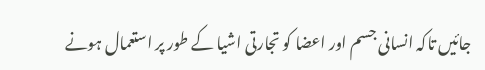جائیں تاکہ انسانی جسم اور اعضا کو تجارتی اشیا کے طور پر استعمال ہونے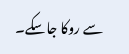سے روکا جاسکے۔